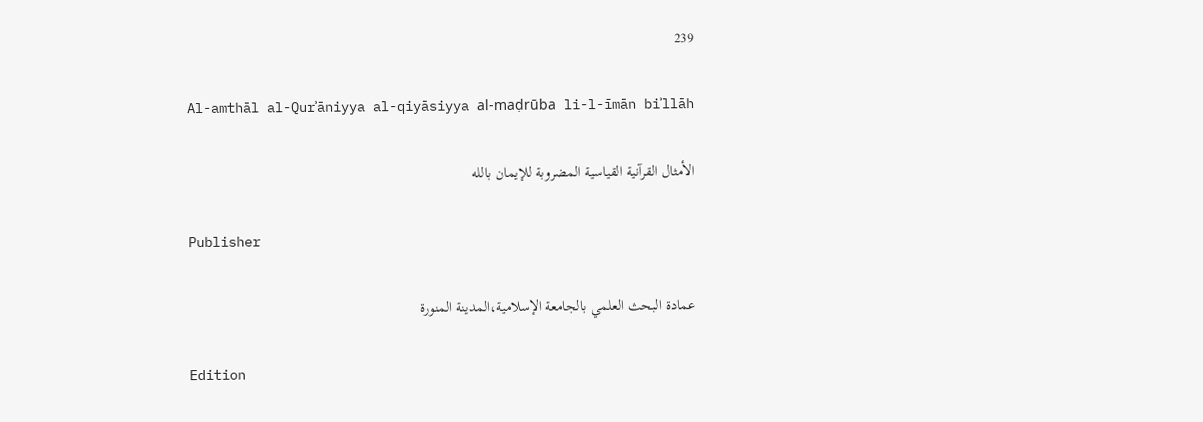239

Al-amthāl al-Qurʾāniyya al-qiyāsiyya al-maḍrūba li-l-īmān biʾllāh

الأمثال القرآنية القياسية المضروبة للإيمان بالله

Publisher

عمادة البحث العلمي بالجامعة الإسلامية،المدينة المنورة

Edition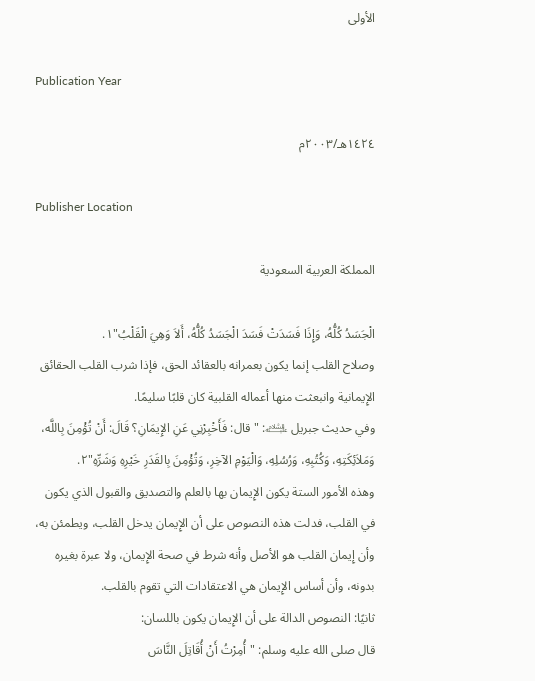الأولى

Publication Year

١٤٢٤هـ/٢٠٠٣م

Publisher Location

المملكة العربية السعودية

الْجَسَدُ كُلُّهُ، وَإِذَا فَسَدَتْ فَسَدَ الْجَسَدُ كُلُّهُ، أَلاَ وَهِيَ الْقَلْبُ"١.
وصلاح القلب إنما يكون بعمرانه بالعقائد الحق، فإذا شرب القلب الحقائق الإِيمانية وانبعثت منها أعماله القلبية كان قلبًا سليمًا.
وفي حديث جبريل ﵇: "قال: فَأَخْبِرْنِي عَنِ الإِيمَانِ؟ قَالَ: أَنْ تُؤْمِنَ بِاللَّه، وَمَلاَئِكَتِهِ، وَكُتُبِهِ، وَرُسُلِهِ، وَالْيَوْمِ الآخِرِ، وَتُؤْمِنَ بِالقَدَرِ خَيْرِهِ وَشَرِّهِ"٢.
وهذه الأمور الستة يكون الإِيمان بها بالعلم والتصديق والقبول الذي يكون في القلب، فدلت هذه النصوص على أن الإِيمان يدخل القلب، ويطمئن به، وأن إِيمان القلب هو الأصل وأنه شرط في صحة الإِيمان، ولا عبرة بغيره بدونه، وأن أساس الإِيمان هي الاعتقادات التي تقوم بالقلب.
ثانيًا: النصوص الدالة على أن الإِيمان يكون باللسان:
قال صلى الله عليه وسلم: "أُمِرْتُ أَنْ أُقَاتِلَ النَّاسَ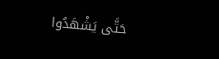حَتَّى يَشْهَدُوا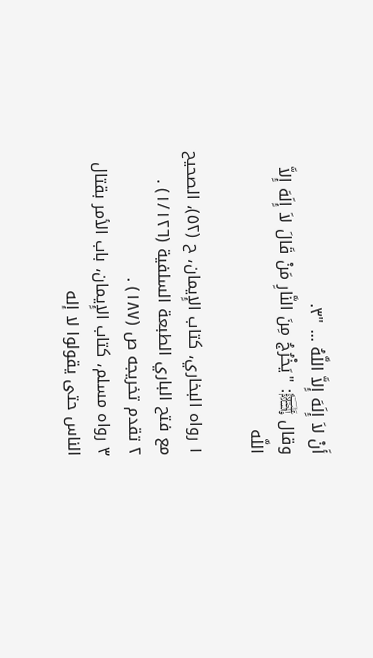أَنْ لاَ إِلَهَ إِلاَّ اللَّهُ ... "٣.
وقال ﵊: "يَخْرُجُ مِنَ النَّارِ مَنْ قَالَ لاَ إِلَهَ إِلاَّ اللَّه

١ رواه البخاري، كتاب الإِيمان، ح (٥٢)، الصحيح مع فتح الباري الطبعة السلفية (١/١٢٦) .
٢ تقدم تخريجه ص (١٨٧) .
٣ رواه مسلم، كتاب الإِيمان، باب الأمر بقتال الناس حتى يقولوا لا إله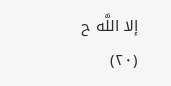إلا اللَّه ح (٢٠)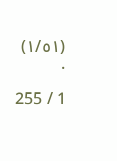(١/٥١) .

1 / 255